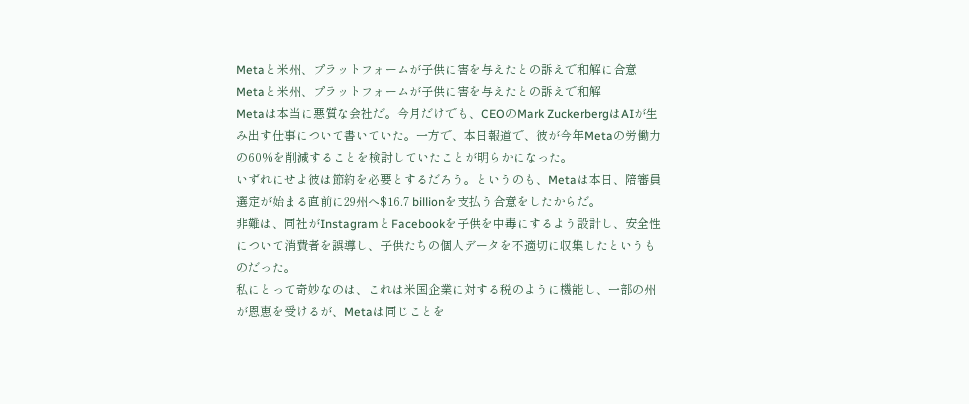Metaと米州、プラットフォームが子供に害を与えたとの訴えで和解に合意
Metaと米州、プラットフォームが子供に害を与えたとの訴えで和解
Metaは本当に悪質な会社だ。今月だけでも、CEOのMark ZuckerbergはAIが生み出す仕事について書いていた。一方で、本日報道で、彼が今年Metaの労働力の60%を削減することを検討していたことが明らかになった。
いずれにせよ彼は節約を必要とするだろう。というのも、Metaは本日、陪審員選定が始まる直前に29州へ$16.7 billionを支払う合意をしたからだ。
非難は、同社がInstagramとFacebookを子供を中毒にするよう設計し、安全性について消費者を誤導し、子供たちの個人データを不適切に収集したというものだった。
私にとって奇妙なのは、これは米国企業に対する税のように機能し、一部の州が恩恵を受けるが、Metaは同じことを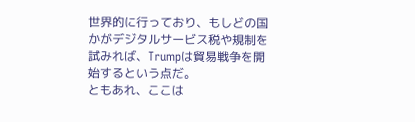世界的に行っており、もしどの国かがデジタルサービス税や規制を試みれば、Trumpは貿易戦争を開始するという点だ。
ともあれ、ここは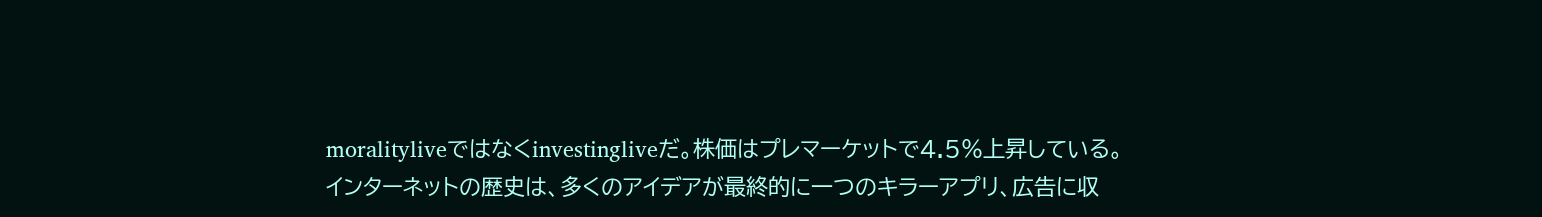moralityliveではなくinvestingliveだ。株価はプレマーケットで4.5%上昇している。
インターネットの歴史は、多くのアイデアが最終的に一つのキラーアプリ、広告に収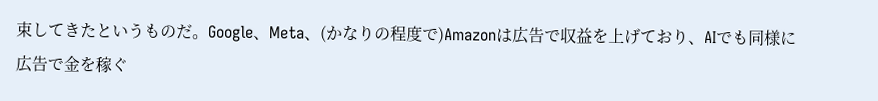束してきたというものだ。Google、Meta、(かなりの程度で)Amazonは広告で収益を上げており、AIでも同様に広告で金を稼ぐ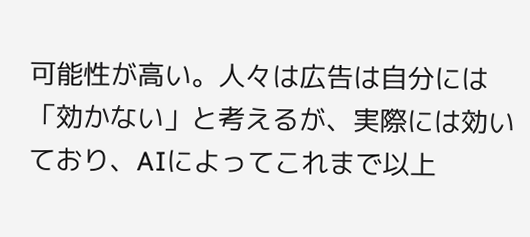可能性が高い。人々は広告は自分には「効かない」と考えるが、実際には効いており、AIによってこれまで以上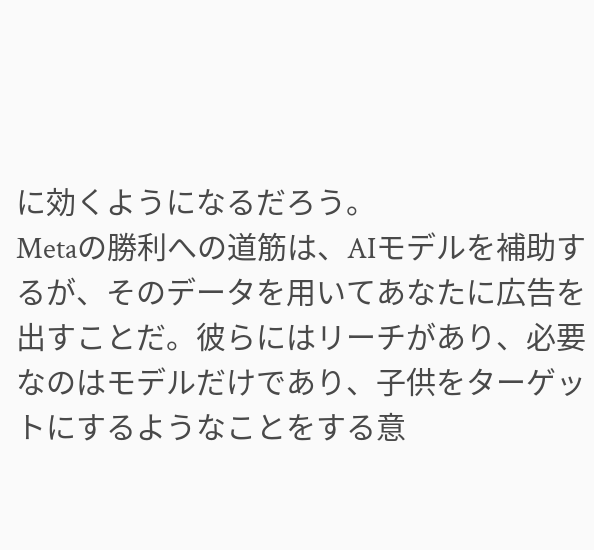に効くようになるだろう。
Metaの勝利への道筋は、AIモデルを補助するが、そのデータを用いてあなたに広告を出すことだ。彼らにはリーチがあり、必要なのはモデルだけであり、子供をターゲットにするようなことをする意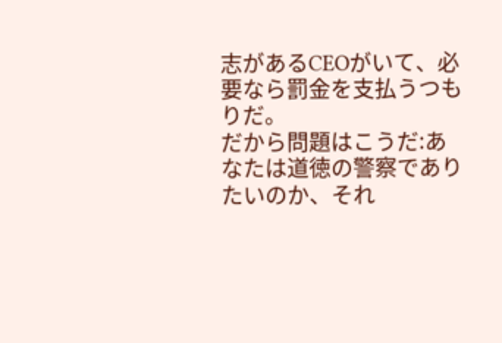志があるCEOがいて、必要なら罰金を支払うつもりだ。
だから問題はこうだ:あなたは道徳の警察でありたいのか、それ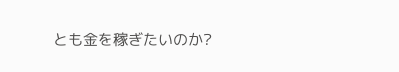とも金を稼ぎたいのか?